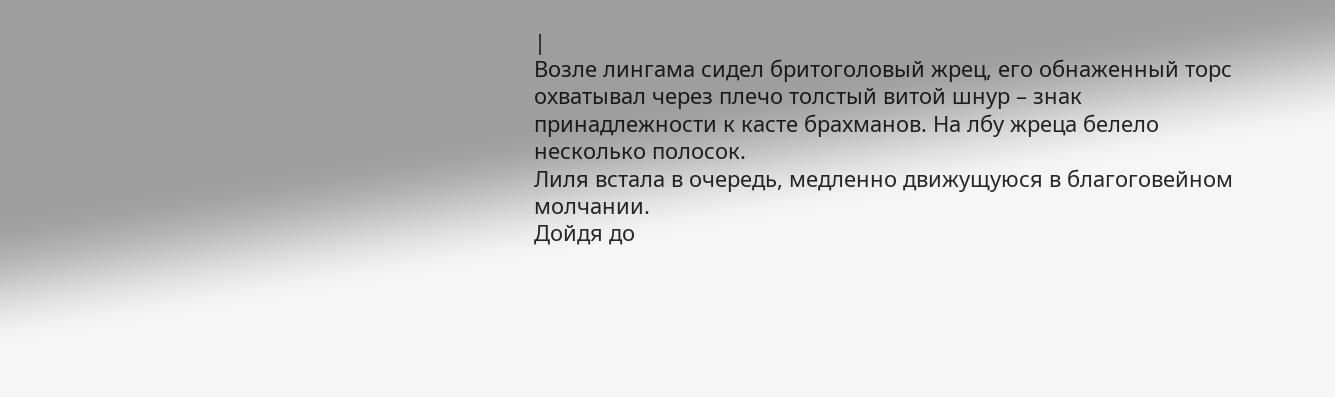|
Возле лингама сидел бритоголовый жрец, его обнаженный торс охватывал через плечо толстый витой шнур – знак принадлежности к касте брахманов. На лбу жреца белело несколько полосок.
Лиля встала в очередь, медленно движущуюся в благоговейном молчании.
Дойдя до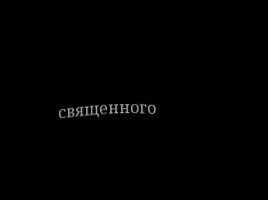священного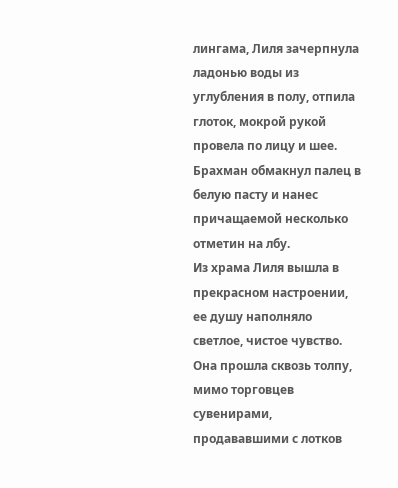лингама, Лиля зачерпнула ладонью воды из углубления в полу, отпила глоток, мокрой рукой провела по лицу и шее. Брахман обмакнул палец в белую пасту и нанес причащаемой несколько отметин на лбу.
Из храма Лиля вышла в прекрасном настроении, ее душу наполняло светлое, чистое чувство.
Она прошла сквозь толпу, мимо торговцев сувенирами, продававшими с лотков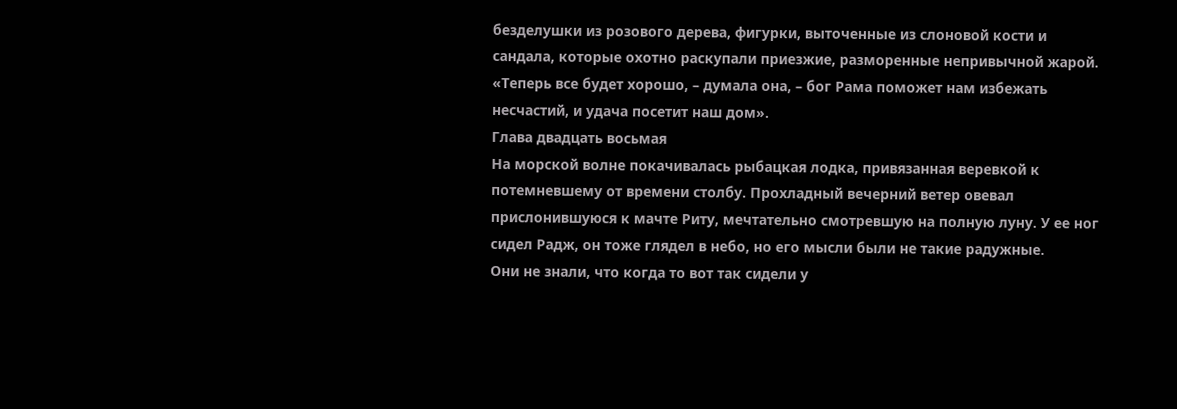безделушки из розового дерева, фигурки, выточенные из слоновой кости и сандала, которые охотно раскупали приезжие, разморенные непривычной жарой.
«Теперь все будет хорошо, – думала она, – бог Рама поможет нам избежать несчастий, и удача посетит наш дом».
Глава двадцать восьмая
На морской волне покачивалась рыбацкая лодка, привязанная веревкой к потемневшему от времени столбу. Прохладный вечерний ветер овевал прислонившуюся к мачте Риту, мечтательно смотревшую на полную луну. У ее ног сидел Радж, он тоже глядел в небо, но его мысли были не такие радужные.
Они не знали, что когда то вот так сидели у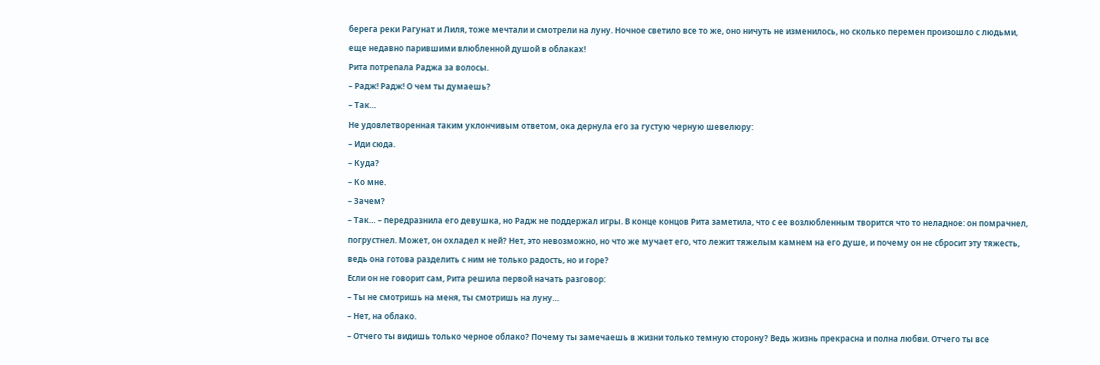берега реки Рагунат и Лиля, тоже мечтали и смотрели на луну. Ночное светило все то же, оно ничуть не изменилось, но сколько перемен произошло с людьми, еще недавно парившими влюбленной душой в облаках!
Рита потрепала Раджа за волосы.
– Радж! Радж! О чем ты думаешь?
– Так…
Не удовлетворенная таким уклончивым ответом, ока дернула его за густую черную шевелюру:
– Иди сюда.
– Куда?
– Ко мне.
– Зачем?
– Так… – передразнила его девушка, но Радж не поддержал игры. В конце концов Рита заметила, что с ее возлюбленным творится что то неладное: он помрачнел, погрустнел. Может, он охладел к ней? Нет, это невозможно, но что же мучает его, что лежит тяжелым камнем на его душе, и почему он не сбросит эту тяжесть, ведь она готова разделить с ним не только радость, но и горе?
Если он не говорит сам, Рита решила первой начать разговор:
– Ты не смотришь на меня, ты смотришь на луну…
– Нет, на облако.
– Отчего ты видишь только черное облако? Почему ты замечаешь в жизни только темную сторону? Ведь жизнь прекрасна и полна любви. Отчего ты все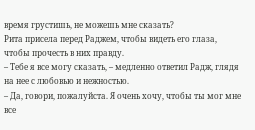время грустишь, не можешь мне сказать?
Рита присела перед Раджем, чтобы видеть его глаза, чтобы прочесть в них правду.
– Тебе я все могу сказать, – медленно ответил Радж, глядя на нее с любовью и нежностью.
– Да, говори, пожалуйста. Я очень хочу, чтобы ты мог мне все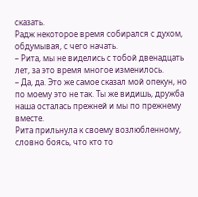сказать.
Радж некоторое время собирался с духом, обдумывая, с чего начать.
– Рита, мы не виделись с тобой двенадцать лет, за это время многое изменилось.
– Да, да. Это же самое сказал мой опекун, но по моему это не так. Ты же видишь, дружба наша осталась прежней и мы по прежнему вместе.
Рита прильнула к своему возлюбленному, словно боясь, что кто то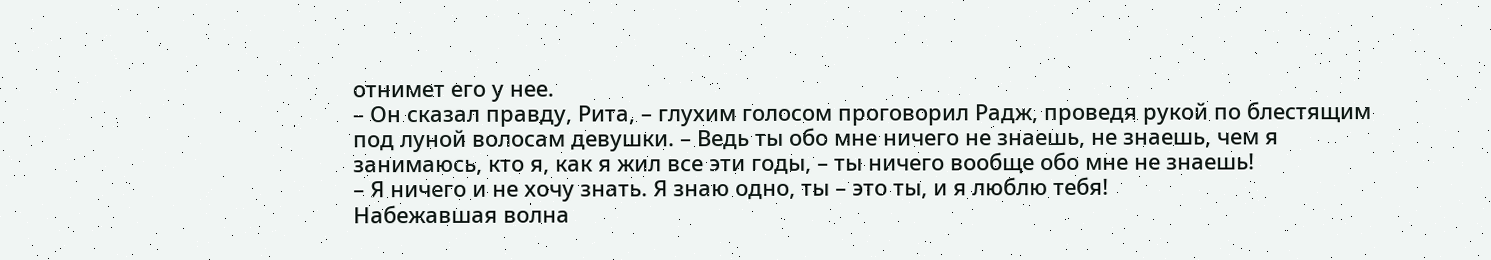отнимет его у нее.
– Он сказал правду, Рита, – глухим голосом проговорил Радж, проведя рукой по блестящим под луной волосам девушки. – Ведь ты обо мне ничего не знаешь, не знаешь, чем я занимаюсь, кто я, как я жил все эти годы, – ты ничего вообще обо мне не знаешь!
– Я ничего и не хочу знать. Я знаю одно, ты – это ты, и я люблю тебя!
Набежавшая волна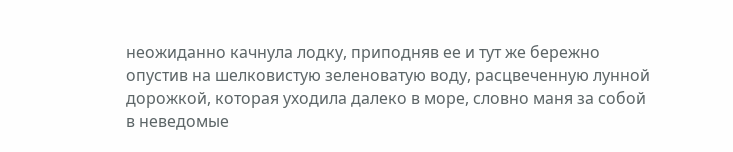неожиданно качнула лодку, приподняв ее и тут же бережно опустив на шелковистую зеленоватую воду, расцвеченную лунной дорожкой, которая уходила далеко в море, словно маня за собой в неведомые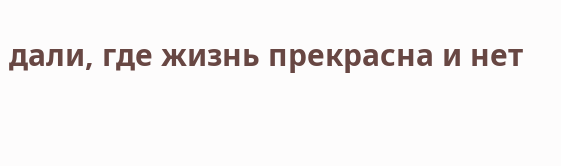дали, где жизнь прекрасна и нет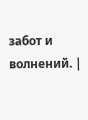забот и волнений. |